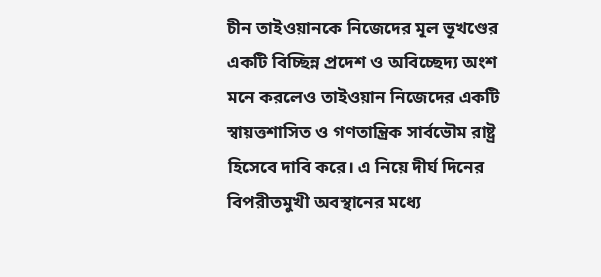চীন তাইওয়ানকে নিজেদের মূল ভূখণ্ডের একটি বিচ্ছিন্ন প্রদেশ ও অবিচ্ছেদ্য অংশ মনে করলেও তাইওয়ান নিজেদের একটি স্বায়ত্তশাসিত ও গণতান্ত্রিক সার্বভৌম রাষ্ট্র হিসেবে দাবি করে। এ নিয়ে দীর্ঘ দিনের বিপরীতমুখী অবস্থানের মধ্যে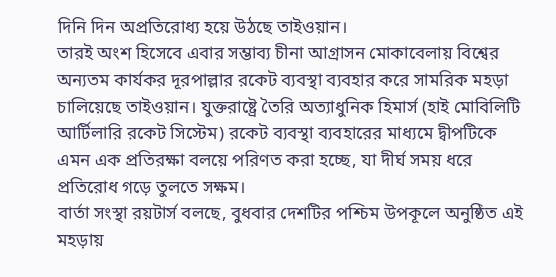দিনি দিন অপ্রতিরোধ্য হয়ে উঠছে তাইওয়ান।
তারই অংশ হিসেবে এবার সম্ভাব্য চীনা আগ্রাসন মোকাবেলায় বিশ্বের অন্যতম কার্যকর দূরপাল্লার রকেট ব্যবস্থা ব্যবহার করে সামরিক মহড়া চালিয়েছে তাইওয়ান। যুক্তরাষ্ট্রে তৈরি অত্যাধুনিক হিমার্স (হাই মোবিলিটি আর্টিলারি রকেট সিস্টেম) রকেট ব্যবস্থা ব্যবহারের মাধ্যমে দ্বীপটিকে এমন এক প্রতিরক্ষা বলয়ে পরিণত করা হচ্ছে, যা দীর্ঘ সময় ধরে প্রতিরোধ গড়ে তুলতে সক্ষম।
বার্তা সংস্থা রয়টার্স বলছে, বুধবার দেশটির পশ্চিম উপকূলে অনুষ্ঠিত এই মহড়ায়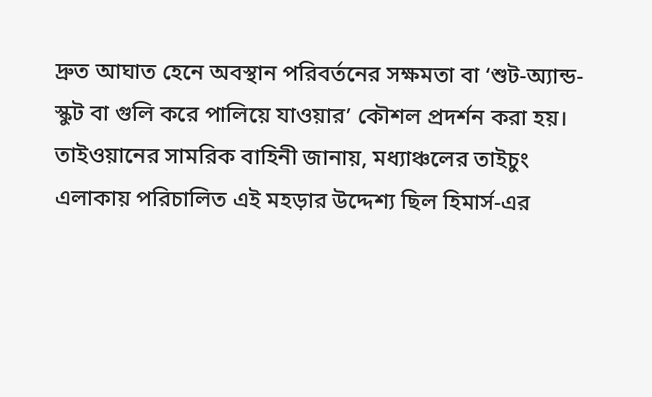দ্রুত আঘাত হেনে অবস্থান পরিবর্তনের সক্ষমতা বা ‘শুট-অ্যান্ড-স্কুট বা গুলি করে পালিয়ে যাওয়ার’ কৌশল প্রদর্শন করা হয়।
তাইওয়ানের সামরিক বাহিনী জানায়, মধ্যাঞ্চলের তাইচুং এলাকায় পরিচালিত এই মহড়ার উদ্দেশ্য ছিল হিমার্স-এর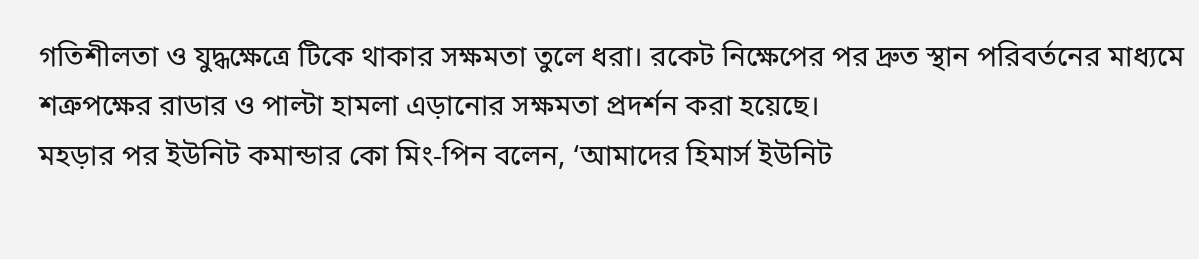গতিশীলতা ও যুদ্ধক্ষেত্রে টিকে থাকার সক্ষমতা তুলে ধরা। রকেট নিক্ষেপের পর দ্রুত স্থান পরিবর্তনের মাধ্যমে শত্রুপক্ষের রাডার ও পাল্টা হামলা এড়ানোর সক্ষমতা প্রদর্শন করা হয়েছে।
মহড়ার পর ইউনিট কমান্ডার কো মিং-পিন বলেন, ‘আমাদের হিমার্স ইউনিট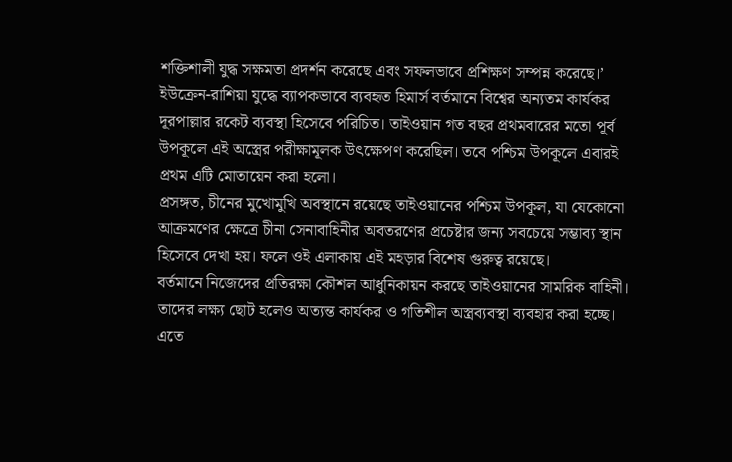শক্তিশালী যুদ্ধ সক্ষমতা প্রদর্শন করেছে এবং সফলভাবে প্রশিক্ষণ সম্পন্ন করেছে।’
ইউক্রেন-রাশিয়া যুদ্ধে ব্যাপকভাবে ব্যবহৃত হিমার্স বর্তমানে বিশ্বের অন্যতম কার্যকর দূরপাল্লার রকেট ব্যবস্থা হিসেবে পরিচিত। তাইওয়ান গত বছর প্রথমবারের মতো পূর্ব উপকূলে এই অস্ত্রের পরীক্ষামূলক উৎক্ষেপণ করেছিল। তবে পশ্চিম উপকূলে এবারই প্রথম এটি মোতায়েন করা হলো।
প্রসঙ্গত, চীনের মুখোমুখি অবস্থানে রয়েছে তাইওয়ানের পশ্চিম উপকূল, যা যেকোনো আক্রমণের ক্ষেত্রে চীনা সেনাবাহিনীর অবতরণের প্রচেষ্টার জন্য সবচেয়ে সম্ভাব্য স্থান হিসেবে দেখা হয়। ফলে ওই এলাকায় এই মহড়ার বিশেষ গুরুত্ব রয়েছে।
বর্তমানে নিজেদের প্রতিরক্ষা কৌশল আধুনিকায়ন করছে তাইওয়ানের সামরিক বাহিনী। তাদের লক্ষ্য ছোট হলেও অত্যন্ত কার্যকর ও গতিশীল অস্ত্রব্যবস্থা ব্যবহার করা হচ্ছে। এতে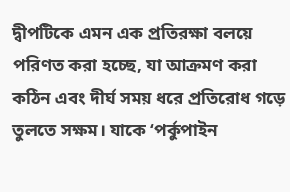দ্বীপটিকে এমন এক প্রতিরক্ষা বলয়ে পরিণত করা হচ্ছে, যা আক্রমণ করা কঠিন এবং দীর্ঘ সময় ধরে প্রতিরোধ গড়ে তুলতে সক্ষম। যাকে ‘পর্কুপাইন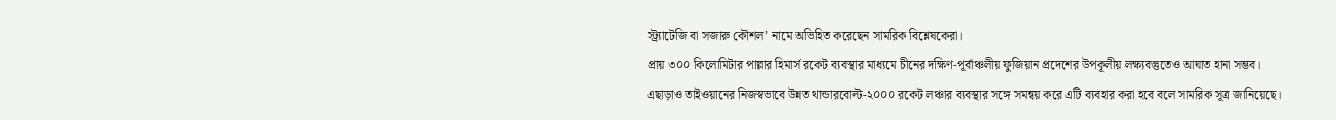স্ট্র্যাটেজি বা সজারু কৌশল’ নামে অভিহিত করেছেন সামরিক বিশ্লেষকেরা।
প্রায় ৩০০ কিলোমিটার পাল্লার হিমার্স রকেট ব্যবস্থার মাধ্যমে চীনের দক্ষিণ-পূর্বাঞ্চলীয় ফুজিয়ান প্রদেশের উপকূলীয় লক্ষ্যবস্তুতেও আঘাত হানা সম্ভব।
এছাড়াও তাইওয়ানের নিজস্বভাবে উন্নত থান্ডারবোল্ট-২০০০ রকেট লঞ্চার ব্যবস্থার সঙ্গে সমন্বয় করে এটি ব্যবহার করা হবে বলে সামরিক সূত্র জানিয়েছে।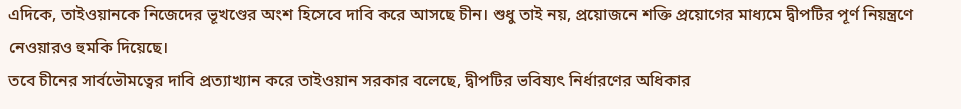এদিকে, তাইওয়ানকে নিজেদের ভূখণ্ডের অংশ হিসেবে দাবি করে আসছে চীন। শুধু তাই নয়, প্রয়োজনে শক্তি প্রয়োগের মাধ্যমে দ্বীপটির পূর্ণ নিয়ন্ত্রণে নেওয়ারও হুমকি দিয়েছে।
তবে চীনের সার্বভৌমত্বের দাবি প্রত্যাখ্যান করে তাইওয়ান সরকার বলেছে, দ্বীপটির ভবিষ্যৎ নির্ধারণের অধিকার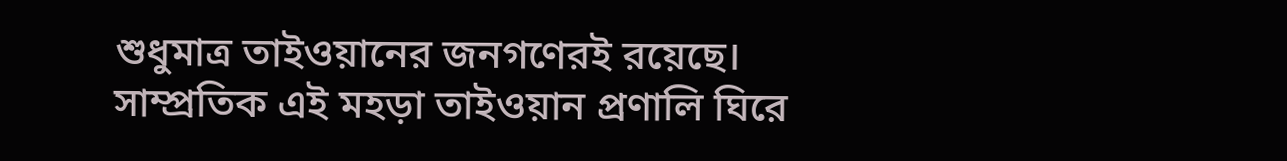শুধুমাত্র তাইওয়ানের জনগণেরই রয়েছে।
সাম্প্রতিক এই মহড়া তাইওয়ান প্রণালি ঘিরে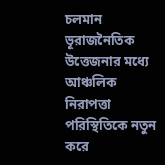চলমান ভূরাজনৈতিক উত্তেজনার মধ্যে আঞ্চলিক নিরাপত্তা পরিস্থিতিকে নতুন করে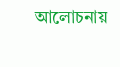আলোচনায়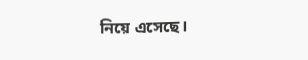নিয়ে এসেছে।